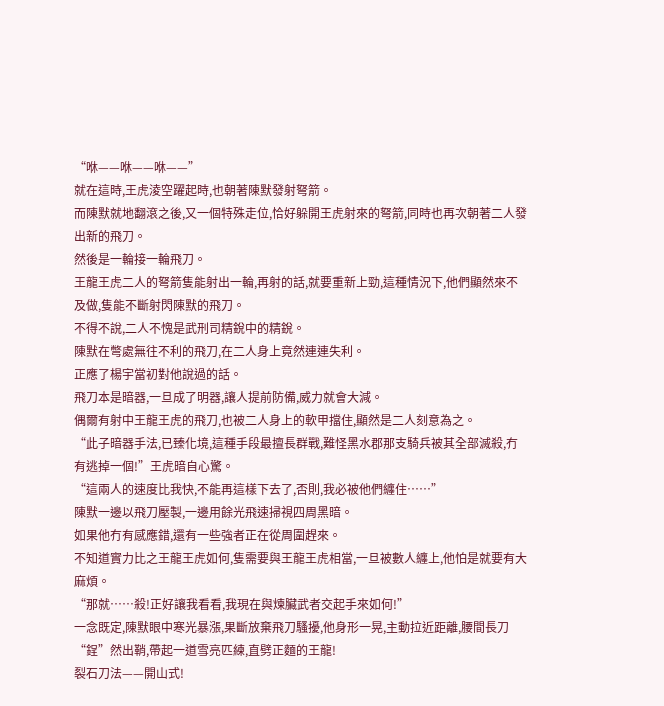“咻——咻——咻——”
就在這時,王虎淩空躍起時,也朝著陳默發射弩箭。
而陳默就地翻滾之後,又一個特殊走位,恰好躲開王虎射來的弩箭,同時也再次朝著二人發出新的飛刀。
然後是一輪接一輪飛刀。
王龍王虎二人的弩箭隻能射出一輪,再射的話,就要重新上勁,這種情況下,他們顯然來不及做,隻能不斷射閃陳默的飛刀。
不得不說,二人不愧是武刑司精銳中的精銳。
陳默在彆處無往不利的飛刀,在二人身上竟然連連失利。
正應了楊宇當初對他說過的話。
飛刀本是暗器,一旦成了明器,讓人提前防備,威力就會大減。
偶爾有射中王龍王虎的飛刀,也被二人身上的軟甲擋住,顯然是二人刻意為之。
“此子暗器手法,已臻化境,這種手段最擅長群戰,難怪黑水郡那支騎兵被其全部滅殺,冇有逃掉一個!”王虎暗自心驚。
“這兩人的速度比我快,不能再這樣下去了,否則,我必被他們纏住……”
陳默一邊以飛刀壓製,一邊用餘光飛速掃視四周黑暗。
如果他冇有感應錯,還有一些強者正在從周圍趕來。
不知道實力比之王龍王虎如何,隻需要與王龍王虎相當,一旦被數人纏上,他怕是就要有大麻煩。
“那就……殺!正好讓我看看,我現在與煉臟武者交起手來如何!”
一念既定,陳默眼中寒光暴漲,果斷放棄飛刀騷擾,他身形一晃,主動拉近距離,腰間長刀“鋥”然出鞘,帶起一道雪亮匹練,直劈正麵的王龍!
裂石刀法——開山式!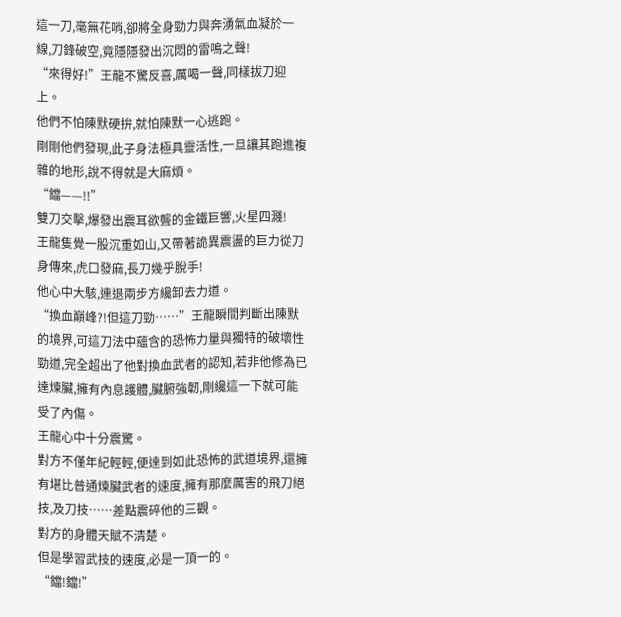這一刀,毫無花哨,卻將全身勁力與奔湧氣血凝於一線,刀鋒破空,竟隱隱發出沉悶的雷鳴之聲!
“來得好!”王龍不驚反喜,厲喝一聲,同樣拔刀迎上。
他們不怕陳默硬拚,就怕陳默一心逃跑。
剛剛他們發現,此子身法極具靈活性,一旦讓其跑進複雜的地形,說不得就是大麻煩。
“鐺——!!”
雙刀交擊,爆發出震耳欲聾的金鐵巨響,火星四濺!
王龍隻覺一股沉重如山,又帶著詭異震盪的巨力從刀身傳來,虎口發麻,長刀幾乎脫手!
他心中大駭,連退兩步方纔卸去力道。
“換血巔峰?!但這刀勁……”王龍瞬間判斷出陳默的境界,可這刀法中蘊含的恐怖力量與獨特的破壞性勁道,完全超出了他對換血武者的認知,若非他修為已達煉臟,擁有內息護體,臟腑強韌,剛纔這一下就可能受了內傷。
王龍心中十分震驚。
對方不僅年紀輕輕,便達到如此恐怖的武道境界,還擁有堪比普通煉臟武者的速度,擁有那麼厲害的飛刀絕技,及刀技……差點震碎他的三觀。
對方的身體天賦不清楚。
但是學習武技的速度,必是一頂一的。
“鐺!鐺!”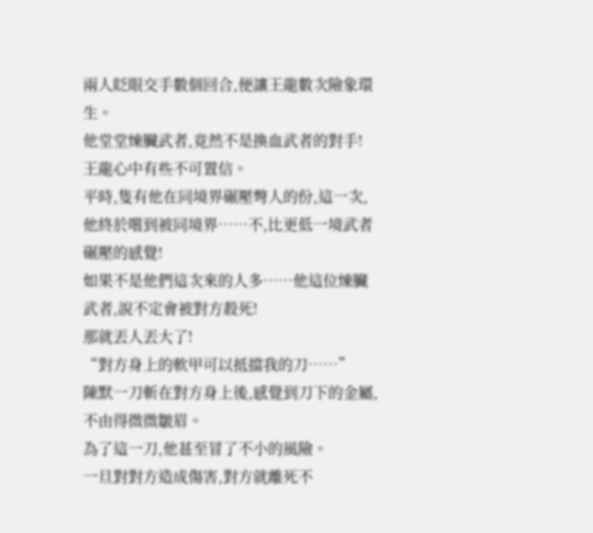兩人眨眼交手數個回合,便讓王龍數次險象環生。
他堂堂煉臟武者,竟然不是換血武者的對手!
王龍心中有些不可置信。
平時,隻有他在同境界碾壓彆人的份,這一次,他終於嚐到被同境界……不,比更低一境武者碾壓的感覺!
如果不是他們這次來的人多……他這位煉臟武者,說不定會被對方殺死!
那就丟人丟大了!
“對方身上的軟甲可以抵擋我的刀……”
陳默一刀斬在對方身上後,感覺到刀下的金屬,不由得微微皺眉。
為了這一刀,他甚至冒了不小的風險。
一旦對對方造成傷害,對方就離死不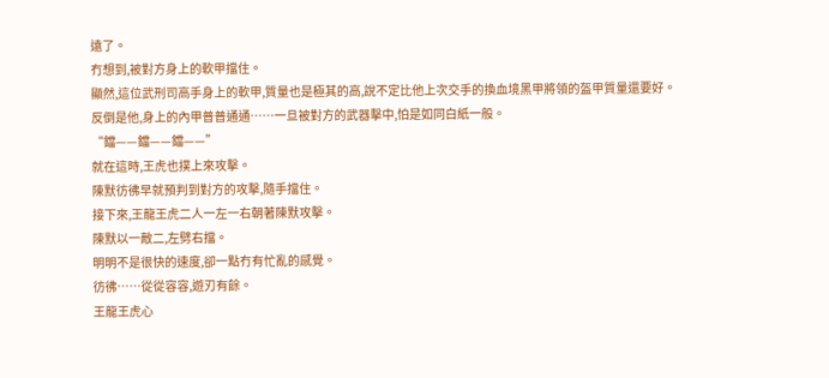遠了。
冇想到,被對方身上的軟甲擋住。
顯然,這位武刑司高手身上的軟甲,質量也是極其的高,說不定比他上次交手的換血境黑甲將領的盔甲質量還要好。
反倒是他,身上的內甲普普通通……一旦被對方的武器擊中,怕是如同白紙一般。
“鐺——鐺——鐺——”
就在這時,王虎也撲上來攻擊。
陳默彷彿早就預判到對方的攻擊,隨手擋住。
接下來,王龍王虎二人一左一右朝著陳默攻擊。
陳默以一敵二,左劈右擋。
明明不是很快的速度,卻一點冇有忙亂的感覺。
彷彿……從從容容,遊刃有餘。
王龍王虎心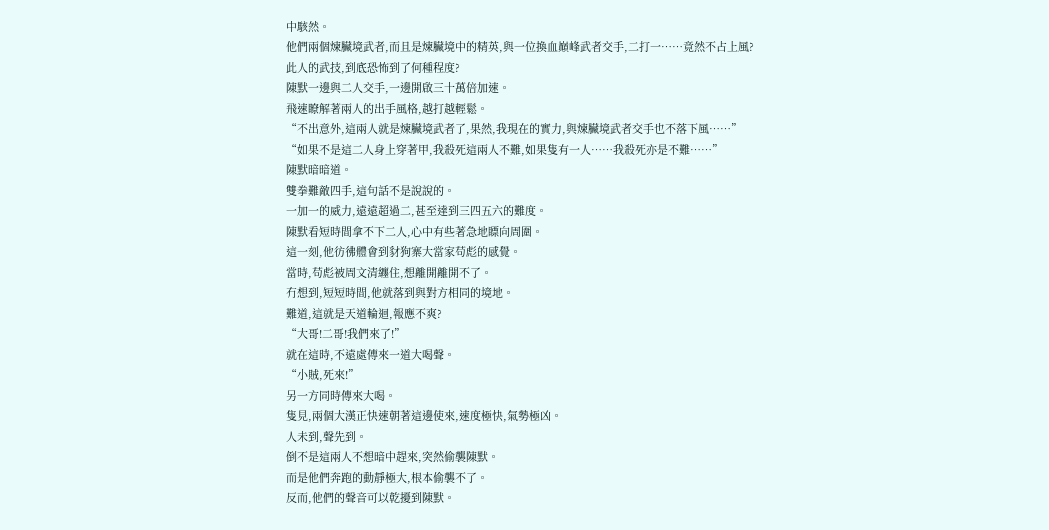中駭然。
他們兩個煉臟境武者,而且是煉臟境中的精英,與一位換血巔峰武者交手,二打一……竟然不占上風?
此人的武技,到底恐怖到了何種程度?
陳默一邊與二人交手,一邊開啟三十萬倍加速。
飛速瞭解著兩人的出手風格,越打越輕鬆。
“不出意外,這兩人就是煉臟境武者了,果然,我現在的實力,與煉臟境武者交手也不落下風……”
“如果不是這二人身上穿著甲,我殺死這兩人不難,如果隻有一人……我殺死亦是不難……”
陳默暗暗道。
雙拳難敵四手,這句話不是說說的。
一加一的威力,遠遠超過二,甚至達到三四五六的難度。
陳默看短時間拿不下二人,心中有些著急地瞟向周圍。
這一刻,他彷彿體會到豺狗寨大當家苟彪的感覺。
當時,苟彪被周文清纏住,想離開離開不了。
冇想到,短短時間,他就落到與對方相同的境地。
難道,這就是天道輪迴,報應不爽?
“大哥!二哥!我們來了!”
就在這時,不遠處傳來一道大喝聲。
“小賊,死來!”
另一方同時傳來大喝。
隻見,兩個大漢正快速朝著這邊使來,速度極快,氣勢極凶。
人未到,聲先到。
倒不是這兩人不想暗中趕來,突然偷襲陳默。
而是他們奔跑的動靜極大,根本偷襲不了。
反而,他們的聲音可以乾擾到陳默。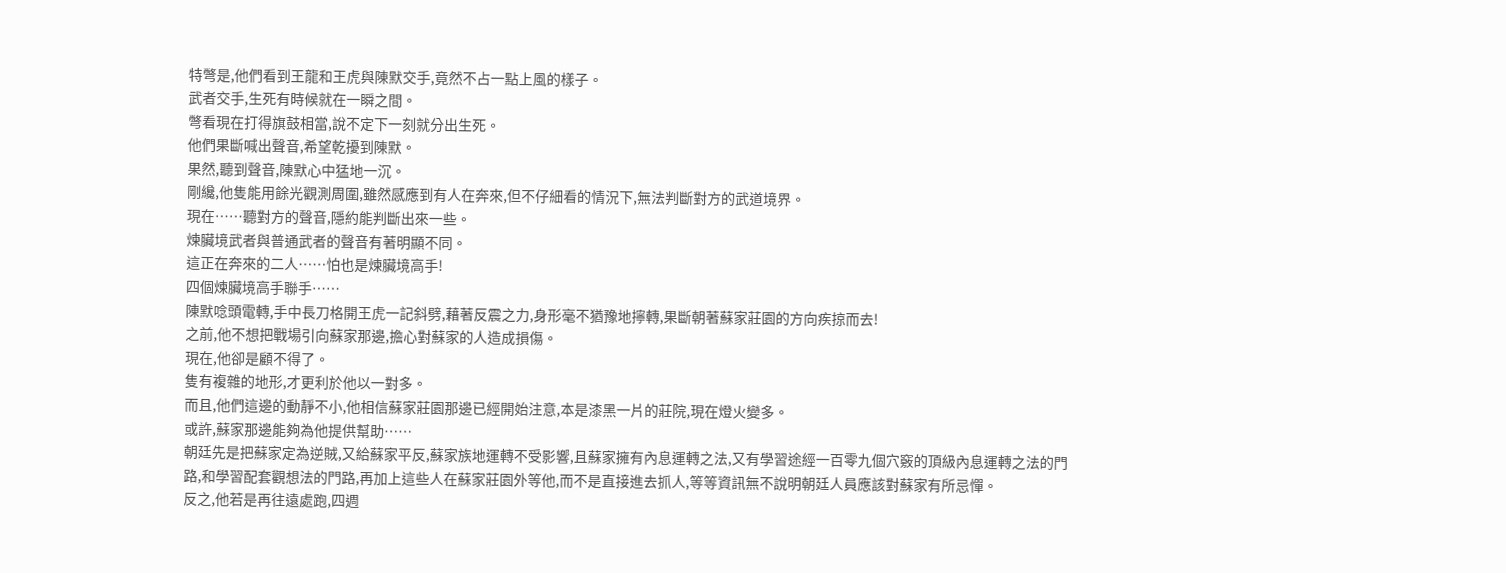特彆是,他們看到王龍和王虎與陳默交手,竟然不占一點上風的樣子。
武者交手,生死有時候就在一瞬之間。
彆看現在打得旗鼓相當,說不定下一刻就分出生死。
他們果斷喊出聲音,希望乾擾到陳默。
果然,聽到聲音,陳默心中猛地一沉。
剛纔,他隻能用餘光觀測周圍,雖然感應到有人在奔來,但不仔細看的情況下,無法判斷對方的武道境界。
現在……聽對方的聲音,隱約能判斷出來一些。
煉臟境武者與普通武者的聲音有著明顯不同。
這正在奔來的二人……怕也是煉臟境高手!
四個煉臟境高手聯手……
陳默唸頭電轉,手中長刀格開王虎一記斜劈,藉著反震之力,身形毫不猶豫地擰轉,果斷朝著蘇家莊園的方向疾掠而去!
之前,他不想把戰場引向蘇家那邊,擔心對蘇家的人造成損傷。
現在,他卻是顧不得了。
隻有複雜的地形,才更利於他以一對多。
而且,他們這邊的動靜不小,他相信蘇家莊園那邊已經開始注意,本是漆黑一片的莊院,現在燈火變多。
或許,蘇家那邊能夠為他提供幫助……
朝廷先是把蘇家定為逆賊,又給蘇家平反,蘇家族地運轉不受影響,且蘇家擁有內息運轉之法,又有學習途經一百零九個穴竅的頂級內息運轉之法的門路,和學習配套觀想法的門路,再加上這些人在蘇家莊園外等他,而不是直接進去抓人,等等資訊無不說明朝廷人員應該對蘇家有所忌憚。
反之,他若是再往遠處跑,四週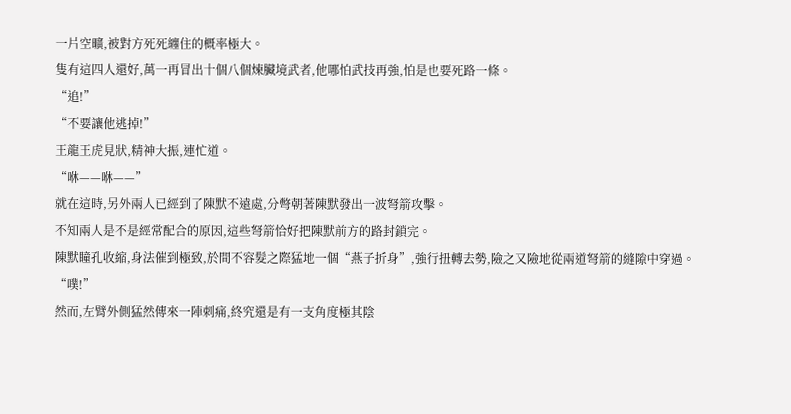一片空曠,被對方死死纏住的概率極大。
隻有這四人還好,萬一再冒出十個八個煉臟境武者,他哪怕武技再強,怕是也要死路一條。
“追!”
“不要讓他逃掉!”
王龍王虎見狀,精神大振,連忙道。
“咻——咻——”
就在這時,另外兩人已經到了陳默不遠處,分彆朝著陳默發出一波弩箭攻擊。
不知兩人是不是經常配合的原因,這些弩箭恰好把陳默前方的路封鎖完。
陳默瞳孔收縮,身法催到極致,於間不容髮之際猛地一個“燕子折身”,強行扭轉去勢,險之又險地從兩道弩箭的縫隙中穿過。
“噗!”
然而,左臂外側猛然傳來一陣刺痛,終究還是有一支角度極其陰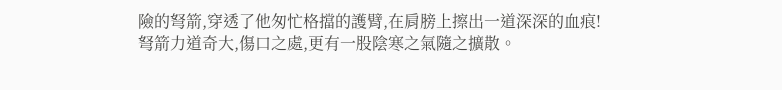險的弩箭,穿透了他匆忙格擋的護臂,在肩膀上擦出一道深深的血痕!
弩箭力道奇大,傷口之處,更有一股陰寒之氣隨之擴散。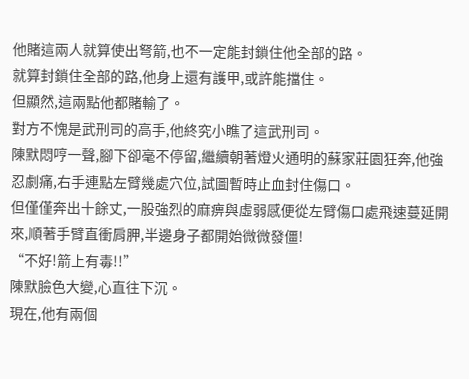他賭這兩人就算使出弩箭,也不一定能封鎖住他全部的路。
就算封鎖住全部的路,他身上還有護甲,或許能擋住。
但顯然,這兩點他都賭輸了。
對方不愧是武刑司的高手,他終究小瞧了這武刑司。
陳默悶哼一聲,腳下卻毫不停留,繼續朝著燈火通明的蘇家莊園狂奔,他強忍劇痛,右手連點左臂幾處穴位,試圖暫時止血封住傷口。
但僅僅奔出十餘丈,一股強烈的麻痹與虛弱感便從左臂傷口處飛速蔓延開來,順著手臂直衝肩胛,半邊身子都開始微微發僵!
“不好!箭上有毒!!”
陳默臉色大變,心直往下沉。
現在,他有兩個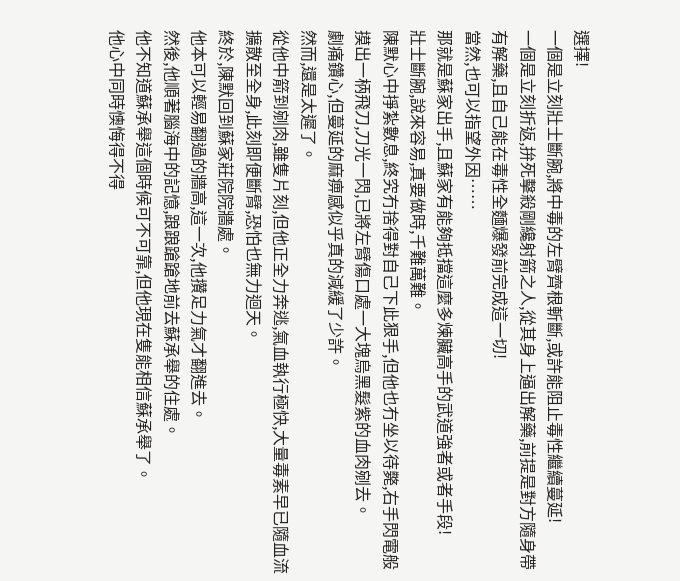選擇!
一個是立刻壯士斷腕,將中毒的左臂齊根斬斷,或許能阻止毒性繼續蔓延!
一個是立刻折返,拚死擊殺剛纔射箭之人,從其身上逼出解藥,前提是對方隨身帶有解藥,且自己能在毒性全麵爆發前完成這一切!
當然,也可以指望外因……
那就是蘇家出手,且蘇家有能夠抵擋這麼多煉臟高手的武道強者或者手段!
壯士斷腕,說來容易,真要做時,千難萬難。
陳默心中掙紮數息,終究冇捨得對自己下此狠手,但他也冇坐以待斃,右手閃電般摸出一柄飛刀,刀光一閃,已將左臂傷口處一大塊烏黑髮紫的血肉剜去。
劇痛鑽心,但蔓延的麻痹感似乎真的減緩了少許。
然而,還是太遲了。
從他中箭到剜肉,雖隻片刻,但他正全力奔逃,氣血執行極快,大量毒素早已隨血流擴散至全身,此刻即便斷臂,恐怕也無力迴天。
終於,陳默回到蘇家莊院院牆處。
他本可以輕易翻過的牆高,這一次,他攢足力氣才翻進去。
然後,他順著腦海中的記憶,踉踉蹌蹌地前去蘇承舉的住處。
他不知道蘇承舉這個時候可不可靠,但他現在隻能相信蘇承舉了。
他心中同時懊悔得不得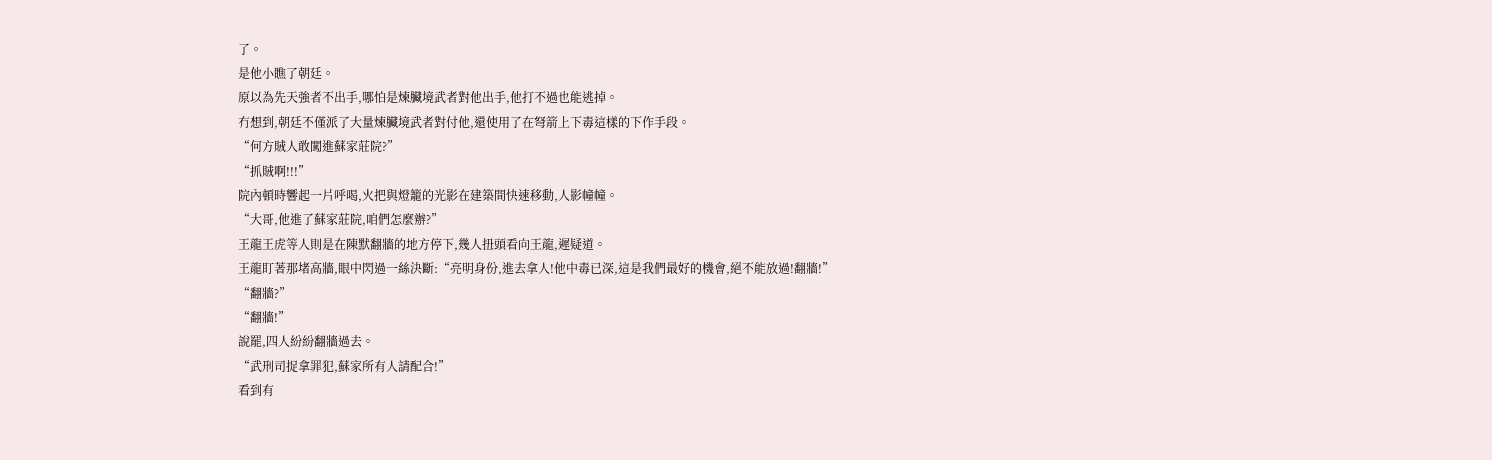了。
是他小瞧了朝廷。
原以為先天強者不出手,哪怕是煉臟境武者對他出手,他打不過也能逃掉。
冇想到,朝廷不僅派了大量煉臟境武者對付他,還使用了在弩箭上下毒這樣的下作手段。
“何方賊人敢闖進蘇家莊院?”
“抓賊啊!!!”
院內頓時響起一片呼喝,火把與燈籠的光影在建築間快速移動,人影幢幢。
“大哥,他進了蘇家莊院,咱們怎麼辦?”
王龍王虎等人則是在陳默翻牆的地方停下,幾人扭頭看向王龍,遲疑道。
王龍盯著那堵高牆,眼中閃過一絲決斷:“亮明身份,進去拿人!他中毒已深,這是我們最好的機會,絕不能放過!翻牆!”
“翻牆?”
“翻牆!”
說罷,四人紛紛翻牆過去。
“武刑司捉拿罪犯,蘇家所有人請配合!”
看到有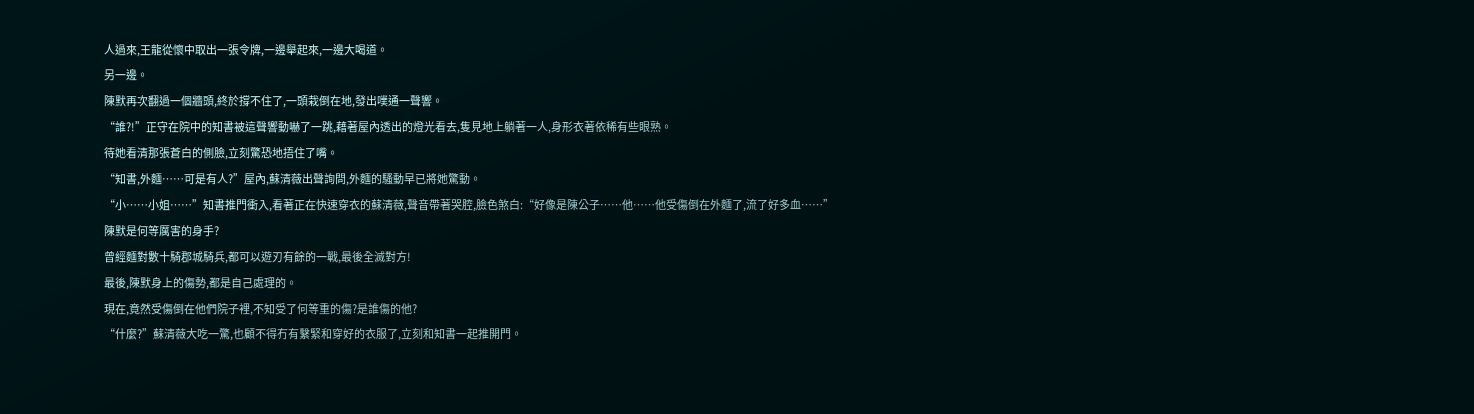人過來,王龍從懷中取出一張令牌,一邊舉起來,一邊大喝道。
另一邊。
陳默再次翻過一個牆頭,終於撐不住了,一頭栽倒在地,發出噗通一聲響。
“誰?!”正守在院中的知書被這聲響動嚇了一跳,藉著屋內透出的燈光看去,隻見地上躺著一人,身形衣著依稀有些眼熟。
待她看清那張蒼白的側臉,立刻驚恐地捂住了嘴。
“知書,外麵……可是有人?”屋內,蘇清薇出聲詢問,外麵的騷動早已將她驚動。
“小……小姐……”知書推門衝入,看著正在快速穿衣的蘇清薇,聲音帶著哭腔,臉色煞白:“好像是陳公子……他……他受傷倒在外麵了,流了好多血……”
陳默是何等厲害的身手?
曾經麵對數十騎郡城騎兵,都可以遊刃有餘的一戰,最後全滅對方!
最後,陳默身上的傷勢,都是自己處理的。
現在,竟然受傷倒在他們院子裡,不知受了何等重的傷?是誰傷的他?
“什麼?”蘇清薇大吃一驚,也顧不得冇有繫緊和穿好的衣服了,立刻和知書一起推開門。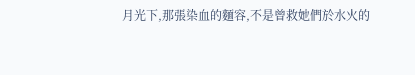月光下,那張染血的麵容,不是曾救她們於水火的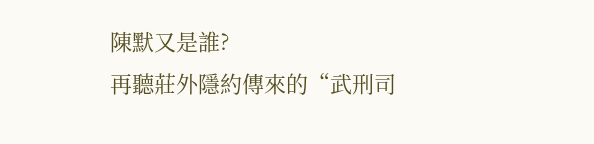陳默又是誰?
再聽莊外隱約傳來的“武刑司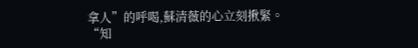拿人”的呼喝,蘇清薇的心立刻揪緊。
“知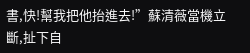書,快!幫我把他抬進去!”蘇清薇當機立斷,扯下自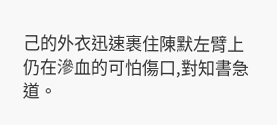己的外衣迅速裹住陳默左臂上仍在滲血的可怕傷口,對知書急道。